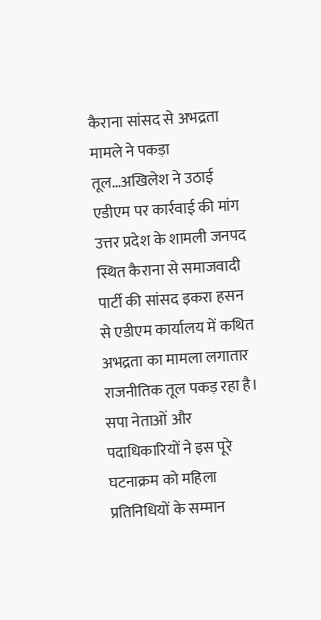कैराना सांसद से अभद्रता मामले ने पकड़ा तूल…अखिलेश ने उठाई एडीएम पर कार्रवाई की मांग
उत्तर प्रदेश के शामली जनपद स्थित कैराना से समाजवादी पार्टी की सांसद इकरा हसन से एडीएम कार्यालय में कथित अभद्रता का मामला लगातार राजनीतिक तूल पकड़ रहा है। सपा नेताओं और पदाधिकारियों ने इस पूरे घटनाक्रम को महिला प्रतिनिधियों के सम्मान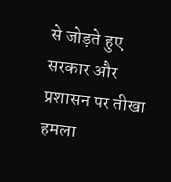से जोड़ते हुए सरकार और प्रशासन पर तीखा हमला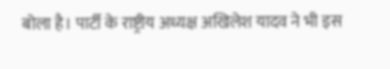बोला है। पार्टी के राष्ट्रीय अध्यक्ष अखिलेश यादव ने भी इस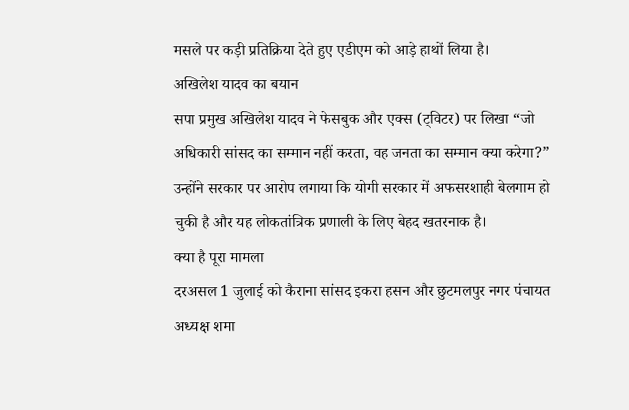मसले पर कड़ी प्रतिक्रिया देते हुए एडीएम को आड़े हाथों लिया है।
अखिलेश यादव का बयान
सपा प्रमुख अखिलेश यादव ने फेसबुक और एक्स (ट्विटर) पर लिखा “जो अधिकारी सांसद का सम्मान नहीं करता, वह जनता का सम्मान क्या करेगा?”
उन्होंने सरकार पर आरोप लगाया कि योगी सरकार में अफसरशाही बेलगाम हो चुकी है और यह लोकतांत्रिक प्रणाली के लिए बेहद खतरनाक है।
क्या है पूरा मामला
दरअसल 1 जुलाई को कैराना सांसद इकरा हसन और छुटमलपुर नगर पंचायत अध्यक्ष शमा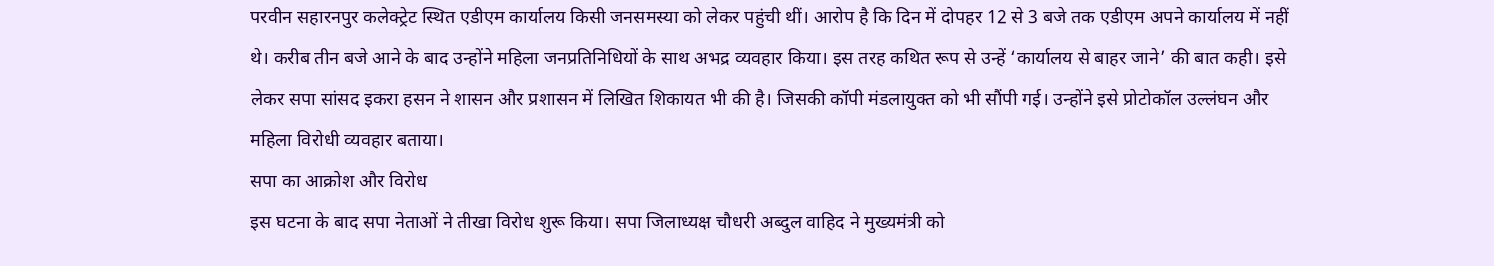परवीन सहारनपुर कलेक्ट्रेट स्थित एडीएम कार्यालय किसी जनसमस्या को लेकर पहुंची थीं। आरोप है कि दिन में दोपहर 12 से 3 बजे तक एडीएम अपने कार्यालय में नहीं थे। करीब तीन बजे आने के बाद उन्होंने महिला जनप्रतिनिधियों के साथ अभद्र व्यवहार किया। इस तरह कथित रूप से उन्हें ‘कार्यालय से बाहर जाने’ की बात कही। इसे लेकर सपा सांसद इकरा हसन ने शासन और प्रशासन में लिखित शिकायत भी की है। जिसकी कॉपी मंडलायुक्त को भी सौंपी गई। उन्होंने इसे प्रोटोकॉल उल्लंघन और महिला विरोधी व्यवहार बताया।
सपा का आक्रोश और विरोध
इस घटना के बाद सपा नेताओं ने तीखा विरोध शुरू किया। सपा जिलाध्यक्ष चौधरी अब्दुल वाहिद ने मुख्यमंत्री को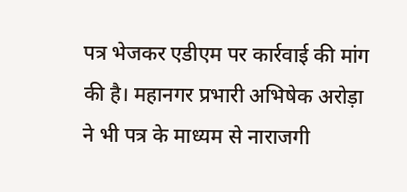पत्र भेजकर एडीएम पर कार्रवाई की मांग की है। महानगर प्रभारी अभिषेक अरोड़ा ने भी पत्र के माध्यम से नाराजगी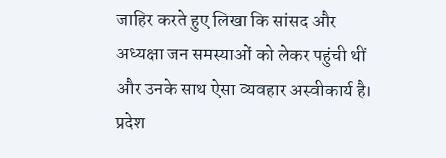जाहिर करते हुए लिखा कि सांसद और अध्यक्षा जन समस्याओं को लेकर पहुंची थीं और उनके साथ ऐसा व्यवहार अस्वीकार्य है। प्रदेश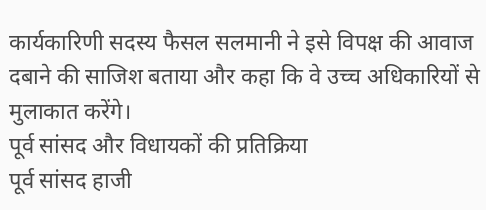कार्यकारिणी सदस्य फैसल सलमानी ने इसे विपक्ष की आवाज दबाने की साजिश बताया और कहा कि वे उच्च अधिकारियों से मुलाकात करेंगे।
पूर्व सांसद और विधायकों की प्रतिक्रिया
पूर्व सांसद हाजी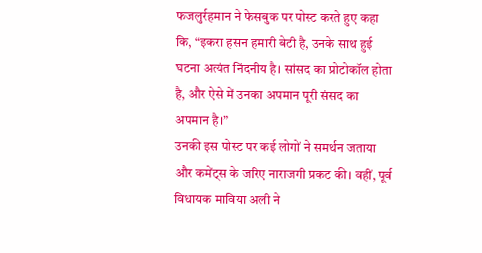फजलुर्रहमान ने फेसबुक पर पोस्ट करते हुए कहा कि, “इकरा हसन हमारी बेटी है, उनके साथ हुई घटना अत्यंत निंदनीय है। सांसद का प्रोटोकॉल होता है, और ऐसे में उनका अपमान पूरी संसद का अपमान है।”
उनकी इस पोस्ट पर कई लोगों ने समर्थन जताया और कमेंट्स के जरिए नाराजगी प्रकट की। वहीं, पूर्व विधायक माविया अली ने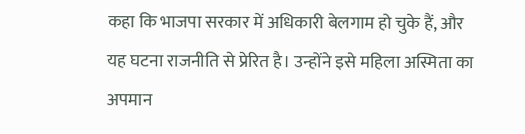कहा कि भाजपा सरकार में अधिकारी बेलगाम हो चुके हैं, और यह घटना राजनीति से प्रेरित है। उन्होंने इसे महिला अस्मिता का अपमान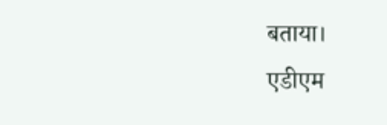बताया।
एडीएम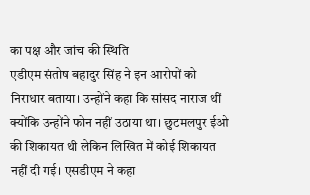का पक्ष और जांच की स्थिति
एडीएम संतोष बहादुर सिंह ने इन आरोपों को निराधार बताया। उन्होंने कहा कि सांसद नाराज थीं क्योंकि उन्होंने फोन नहीं उठाया था। छुटमलपुर ईओ की शिकायत थी लेकिन लिखित में कोई शिकायत नहीं दी गई। एसडीएम ने कहा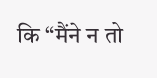कि “मैंने न तो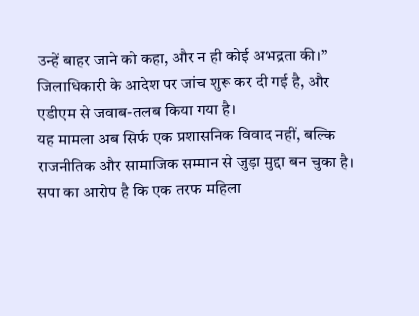उन्हें बाहर जाने को कहा, और न ही कोई अभद्रता की।”
जिलाधिकारी के आदेश पर जांच शुरू कर दी गई है, और एडीएम से जवाब-तलब किया गया है।
यह मामला अब सिर्फ एक प्रशासनिक विवाद नहीं, बल्कि राजनीतिक और सामाजिक सम्मान से जुड़ा मुद्दा बन चुका है। सपा का आरोप है कि एक तरफ महिला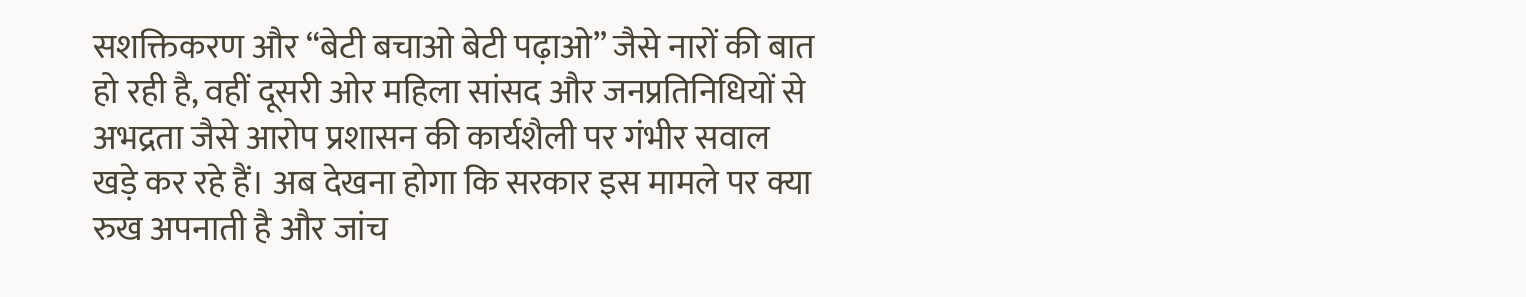सशक्तिकरण और “बेटी बचाओ बेटी पढ़ाओ” जैसे नारों की बात हो रही है, वहीं दूसरी ओर महिला सांसद और जनप्रतिनिधियों से अभद्रता जैसे आरोप प्रशासन की कार्यशैली पर गंभीर सवाल खड़े कर रहे हैं। अब देखना होगा कि सरकार इस मामले पर क्या रुख अपनाती है और जांच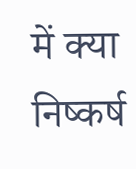में क्या निष्कर्ष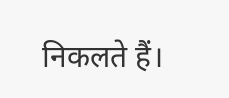निकलते हैं।